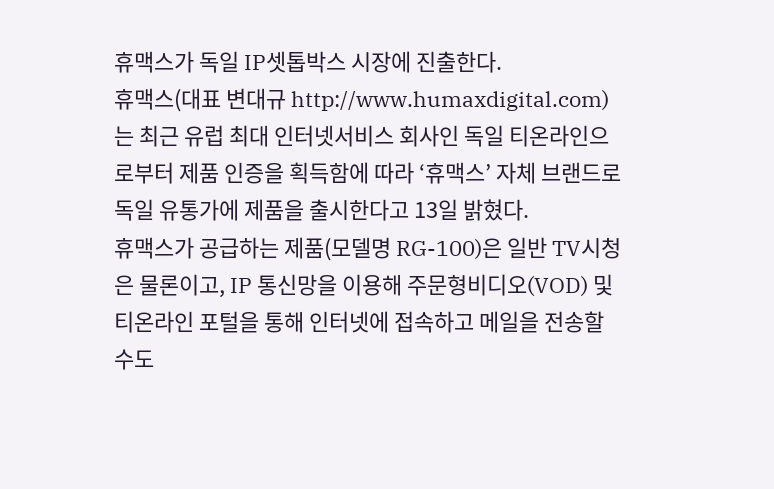휴맥스가 독일 IP셋톱박스 시장에 진출한다.
휴맥스(대표 변대규 http://www.humaxdigital.com)는 최근 유럽 최대 인터넷서비스 회사인 독일 티온라인으로부터 제품 인증을 획득함에 따라 ‘휴맥스’ 자체 브랜드로 독일 유통가에 제품을 출시한다고 13일 밝혔다.
휴맥스가 공급하는 제품(모델명 RG-100)은 일반 TV시청은 물론이고, IP 통신망을 이용해 주문형비디오(VOD) 및 티온라인 포털을 통해 인터넷에 접속하고 메일을 전송할 수도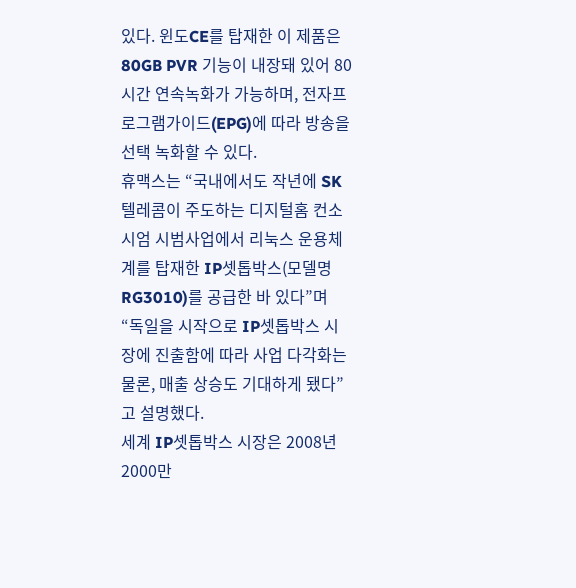있다. 윈도CE를 탑재한 이 제품은 80GB PVR 기능이 내장돼 있어 80시간 연속녹화가 가능하며, 전자프로그램가이드(EPG)에 따라 방송을 선택 녹화할 수 있다.
휴맥스는 “국내에서도 작년에 SK텔레콤이 주도하는 디지털홈 컨소시엄 시범사업에서 리눅스 운용체계를 탑재한 IP셋톱박스(모델명 RG3010)를 공급한 바 있다”며 “독일을 시작으로 IP셋톱박스 시장에 진출함에 따라 사업 다각화는 물론, 매출 상승도 기대하게 됐다”고 설명했다.
세계 IP셋톱박스 시장은 2008년 2000만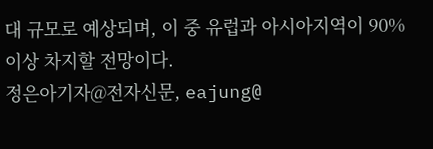대 규모로 예상되며, 이 중 유럽과 아시아지역이 90% 이상 차지할 전망이다.
정은아기자@전자신문, eajung@